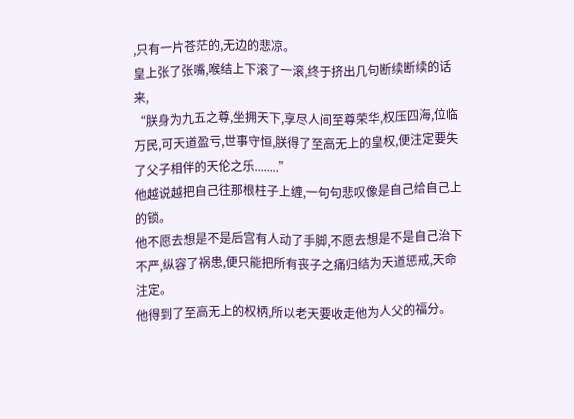,只有一片苍茫的,无边的悲凉。
皇上张了张嘴,喉结上下滚了一滚,终于挤出几句断续断续的话来,
“朕身为九五之尊,坐拥天下,享尽人间至尊荣华,权压四海,位临万民,可天道盈亏,世事守恒,朕得了至高无上的皇权,便注定要失了父子相伴的天伦之乐........”
他越说越把自己往那根柱子上缠,一句句悲叹像是自己给自己上的锁。
他不愿去想是不是后宫有人动了手脚,不愿去想是不是自己治下不严,纵容了祸患,便只能把所有丧子之痛归结为天道惩戒,天命注定。
他得到了至高无上的权柄,所以老天要收走他为人父的福分。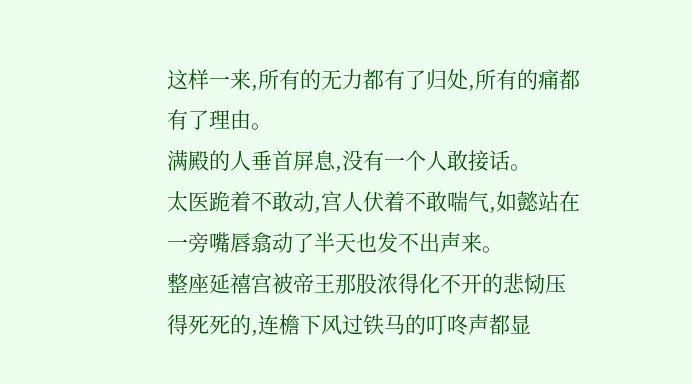这样一来,所有的无力都有了归处,所有的痛都有了理由。
满殿的人垂首屏息,没有一个人敢接话。
太医跪着不敢动,宫人伏着不敢喘气,如懿站在一旁嘴唇翕动了半天也发不出声来。
整座延禧宫被帝王那股浓得化不开的悲恸压得死死的,连檐下风过铁马的叮咚声都显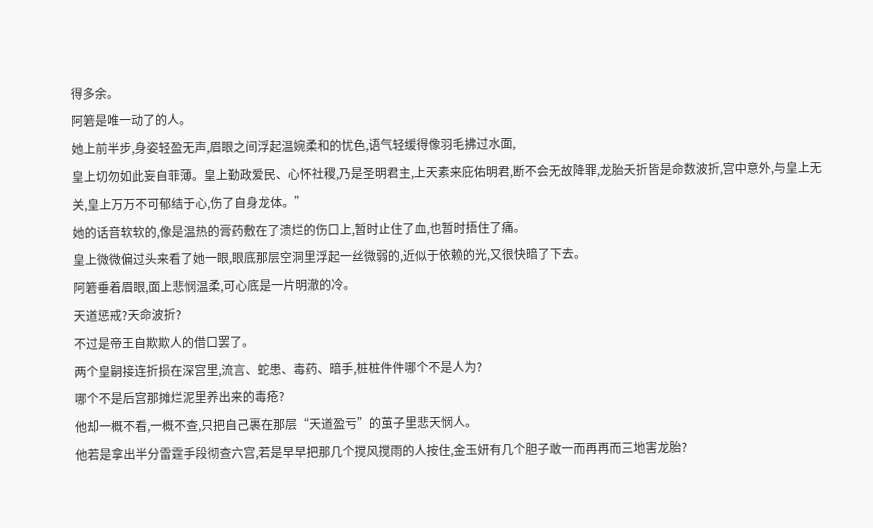得多余。
阿箬是唯一动了的人。
她上前半步,身姿轻盈无声,眉眼之间浮起温婉柔和的忧色,语气轻缓得像羽毛拂过水面,
皇上切勿如此妄自菲薄。皇上勤政爱民、心怀社稷,乃是圣明君主,上天素来庇佑明君,断不会无故降罪,龙胎夭折皆是命数波折,宫中意外,与皇上无关,皇上万万不可郁结于心,伤了自身龙体。”
她的话音软软的,像是温热的膏药敷在了溃烂的伤口上,暂时止住了血,也暂时捂住了痛。
皇上微微偏过头来看了她一眼,眼底那层空洞里浮起一丝微弱的,近似于依赖的光,又很快暗了下去。
阿箬垂着眉眼,面上悲悯温柔,可心底是一片明澈的冷。
天道惩戒?天命波折?
不过是帝王自欺欺人的借口罢了。
两个皇嗣接连折损在深宫里,流言、蛇患、毒药、暗手,桩桩件件哪个不是人为?
哪个不是后宫那摊烂泥里养出来的毒疮?
他却一概不看,一概不查,只把自己裹在那层“天道盈亏”的茧子里悲天悯人。
他若是拿出半分雷霆手段彻查六宫,若是早早把那几个搅风搅雨的人按住,金玉妍有几个胆子敢一而再再而三地害龙胎?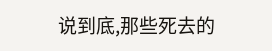说到底,那些死去的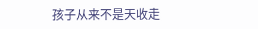孩子从来不是天收走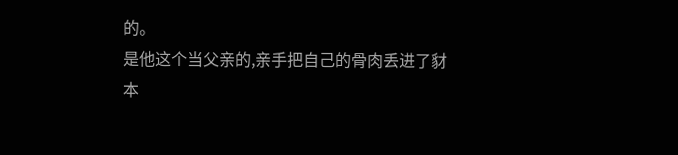的。
是他这个当父亲的,亲手把自己的骨肉丢进了豺
本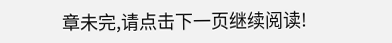章未完,请点击下一页继续阅读!